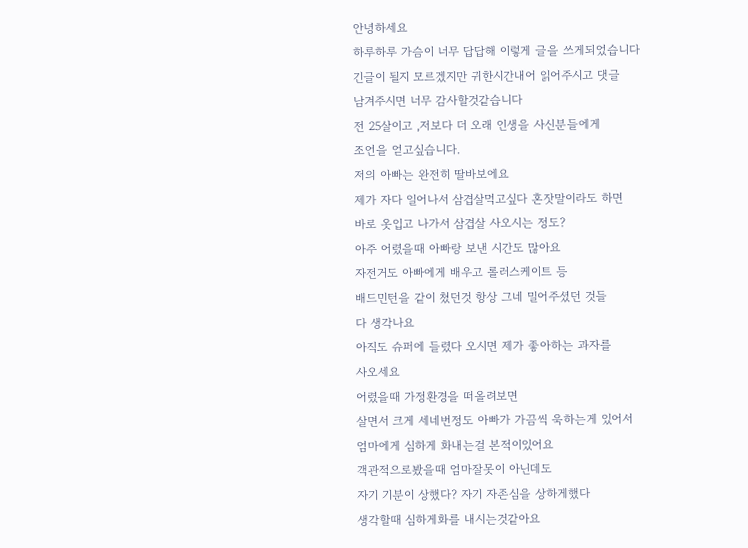안녕하세요
하루하루 가슴이 너무 답답해 이렇게 글을 쓰게되었습니다
긴글이 될지 모르겠지만 귀한시간내어 읽어주시고 댓글
남겨주시면 너무 감사할것같습니다
전 25살이고 ,저보다 더 오래 인생을 사신분들에게
조언을 얻고싶습니다.
저의 아빠는 완전히 딸바보에요
제가 자다 일어나서 삼겹살먹고싶다 혼잣말이라도 하면
바로 옷입고 나가서 삼겹살 사오시는 정도?
아주 어렸을때 아빠랑 보낸 시간도 많아요
자전거도 아빠에게 배우고 롤러스케이트 등
배드민턴을 같이 쳤던것 항상 그네 밀어주셨던 것들
다 생각나요
아직도 슈퍼에 들렸다 오시면 제가 좋아하는 과자를
사오세요
어렸을때 가정환경을 떠올려보면
살면서 크게 세네번정도 아빠가 가끔씩 욱하는게 있어서
엄마에게 심하게 화내는걸 본적이있어요
객관적으로봤을때 엄마잘못이 아닌데도
자기 기분이 상했다? 자기 자존심을 상하게했다
생각할때 심하게화를 내시는것같아요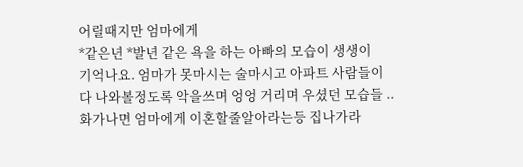어릴때지만 엄마에게
*같은년 *발년 같은 욕을 하는 아빠의 모습이 생생이
기억나요. 엄마가 못마시는 술마시고 아파트 사람들이
다 나와볼정도록 악을쓰며 엉엉 거리며 우셨던 모습들 ..
화가나면 엄마에게 이혼할줄알아라는등 집나가라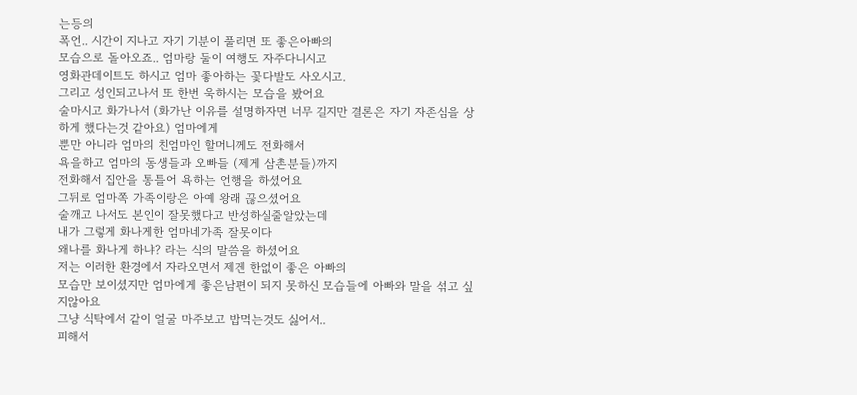는등의
폭언.. 시간이 지나고 자기 기분이 풀리면 또 좋은아빠의
모습으로 돌아오죠.. 엄마랑 둘이 여행도 자주다니시고
영화관데이트도 하시고 엄마 좋아하는 꽃다발도 사오시고.
그리고 성인되고나서 또 한번 욱하시는 모습을 봤어요
술마시고 화가나서 (화가난 이유를 설명하자면 너무 길지만 결론은 자기 자존심을 상하게 했다는것 같아요) 엄마에게
뿐만 아니라 엄마의 친엄마인 할머니께도 전화해서
욕을하고 엄마의 동생들과 오빠들 (제게 삼촌분들)까지
전화해서 집안을 통틀어 욕하는 언행을 하셨어요
그뒤로 엄마쪽 가족이랑은 아예 왕래 끊으셨어요
술깨고 나서도 본인이 잘못했다고 반성하실줄알았는데
내가 그렇게 화나게한 엄마네가족 잘못이다
왜나를 화나게 하냐? 라는 식의 말씀을 하셨어요
저는 이러한 환경에서 자라오면서 제겐 한없이 좋은 아빠의
모습만 보이셨지만 엄마에게 좋은남편이 되지 못하신 모습들에 아빠와 말을 섞고 싶지않아요
그냥 식탁에서 같이 얼굴 마주보고 밥먹는것도 싫어서..
피해서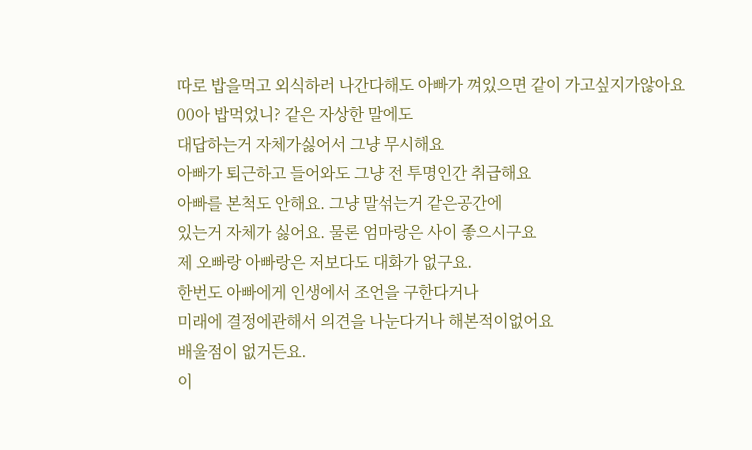따로 밥을먹고 외식하러 나간다해도 아빠가 껴있으면 같이 가고싶지가않아요
00아 밥먹었니? 같은 자상한 말에도
대답하는거 자체가싫어서 그냥 무시해요
아빠가 퇴근하고 들어와도 그냥 전 투명인간 취급해요
아빠를 본척도 안해요. 그냥 말섞는거 같은공간에
있는거 자체가 싫어요. 물론 엄마랑은 사이 좋으시구요
제 오빠랑 아빠랑은 저보다도 대화가 없구요.
한번도 아빠에게 인생에서 조언을 구한다거나
미래에 결정에관해서 의견을 나눈다거나 해본적이없어요
배울점이 없거든요.
이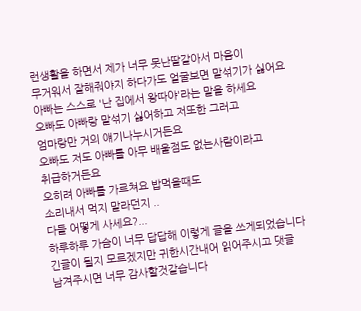런생활을 하면서 제가 너무 못난딸같아서 마음이
무거워서 잘해줘야지 하다가도 얼굴보면 말섞기가 싫어요
아빠는 스스로 '난 집에서 왕따야'라는 말을 하세요
오빠도 아빠랑 말섞기 싫어하고 저또한 그러고
엄마랑만 거의 얘기나누시거든요
오빠도 저도 아빠를 아무 배울점도 없는사람이라고
취급하거든요
오히려 아빠를 가르쳐요 밥먹을때도
소리내서 먹지 말라던지 ..
다들 어떻게 사세요?...
하루하루 가슴이 너무 답답해 이렇게 글을 쓰게되었습니다
긴글이 될지 모르겠지만 귀한시간내어 읽어주시고 댓글
남겨주시면 너무 감사할것같습니다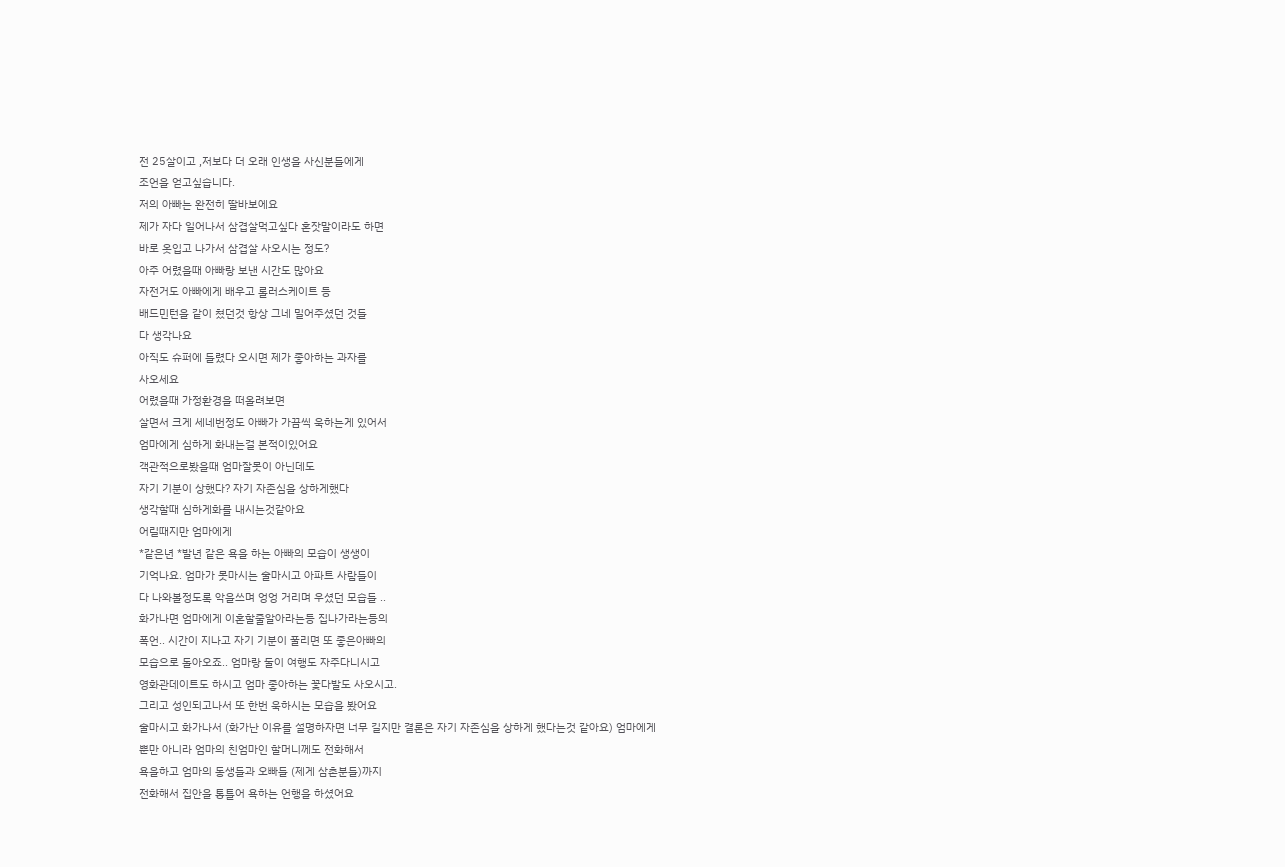전 25살이고 ,저보다 더 오래 인생을 사신분들에게
조언을 얻고싶습니다.
저의 아빠는 완전히 딸바보에요
제가 자다 일어나서 삼겹살먹고싶다 혼잣말이라도 하면
바로 옷입고 나가서 삼겹살 사오시는 정도?
아주 어렸을때 아빠랑 보낸 시간도 많아요
자전거도 아빠에게 배우고 롤러스케이트 등
배드민턴을 같이 쳤던것 항상 그네 밀어주셨던 것들
다 생각나요
아직도 슈퍼에 들렸다 오시면 제가 좋아하는 과자를
사오세요
어렸을때 가정환경을 떠올려보면
살면서 크게 세네번정도 아빠가 가끔씩 욱하는게 있어서
엄마에게 심하게 화내는걸 본적이있어요
객관적으로봤을때 엄마잘못이 아닌데도
자기 기분이 상했다? 자기 자존심을 상하게했다
생각할때 심하게화를 내시는것같아요
어릴때지만 엄마에게
*같은년 *발년 같은 욕을 하는 아빠의 모습이 생생이
기억나요. 엄마가 못마시는 술마시고 아파트 사람들이
다 나와볼정도록 악을쓰며 엉엉 거리며 우셨던 모습들 ..
화가나면 엄마에게 이혼할줄알아라는등 집나가라는등의
폭언.. 시간이 지나고 자기 기분이 풀리면 또 좋은아빠의
모습으로 돌아오죠.. 엄마랑 둘이 여행도 자주다니시고
영화관데이트도 하시고 엄마 좋아하는 꽃다발도 사오시고.
그리고 성인되고나서 또 한번 욱하시는 모습을 봤어요
술마시고 화가나서 (화가난 이유를 설명하자면 너무 길지만 결론은 자기 자존심을 상하게 했다는것 같아요) 엄마에게
뿐만 아니라 엄마의 친엄마인 할머니께도 전화해서
욕을하고 엄마의 동생들과 오빠들 (제게 삼촌분들)까지
전화해서 집안을 통틀어 욕하는 언행을 하셨어요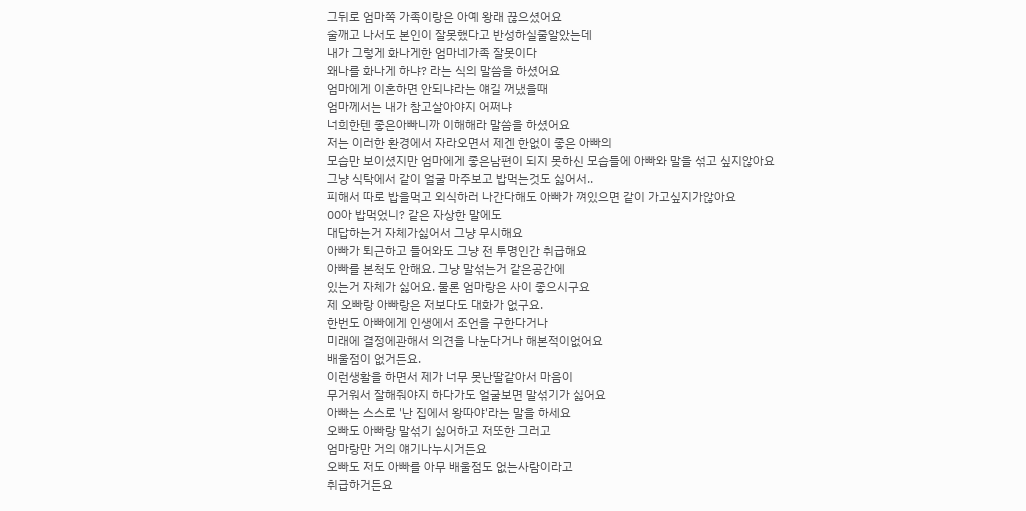그뒤로 엄마쪽 가족이랑은 아예 왕래 끊으셨어요
술깨고 나서도 본인이 잘못했다고 반성하실줄알았는데
내가 그렇게 화나게한 엄마네가족 잘못이다
왜나를 화나게 하냐? 라는 식의 말씀을 하셨어요
엄마에게 이혼하면 안되냐라는 얘길 꺼냈을때
엄마께서는 내가 참고살아야지 어쩌냐
너희한텐 좋은아빠니까 이해해라 말씀을 하셨어요
저는 이러한 환경에서 자라오면서 제겐 한없이 좋은 아빠의
모습만 보이셨지만 엄마에게 좋은남편이 되지 못하신 모습들에 아빠와 말을 섞고 싶지않아요
그냥 식탁에서 같이 얼굴 마주보고 밥먹는것도 싫어서..
피해서 따로 밥을먹고 외식하러 나간다해도 아빠가 껴있으면 같이 가고싶지가않아요
00아 밥먹었니? 같은 자상한 말에도
대답하는거 자체가싫어서 그냥 무시해요
아빠가 퇴근하고 들어와도 그냥 전 투명인간 취급해요
아빠를 본척도 안해요. 그냥 말섞는거 같은공간에
있는거 자체가 싫어요. 물론 엄마랑은 사이 좋으시구요
제 오빠랑 아빠랑은 저보다도 대화가 없구요.
한번도 아빠에게 인생에서 조언을 구한다거나
미래에 결정에관해서 의견을 나눈다거나 해본적이없어요
배울점이 없거든요.
이런생활을 하면서 제가 너무 못난딸같아서 마음이
무거워서 잘해줘야지 하다가도 얼굴보면 말섞기가 싫어요
아빠는 스스로 '난 집에서 왕따야'라는 말을 하세요
오빠도 아빠랑 말섞기 싫어하고 저또한 그러고
엄마랑만 거의 얘기나누시거든요
오빠도 저도 아빠를 아무 배울점도 없는사람이라고
취급하거든요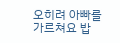오히려 아빠를 가르쳐요 밥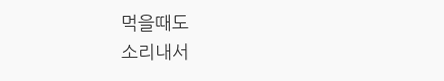먹을때도
소리내서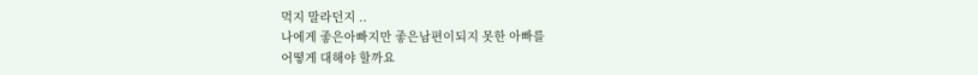먹지 말라던지 ..
나에게 좋은아빠지만 좋은남편이되지 못한 아빠를
어떻게 대해야 할까요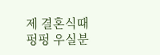제 결혼식때 펑펑 우실분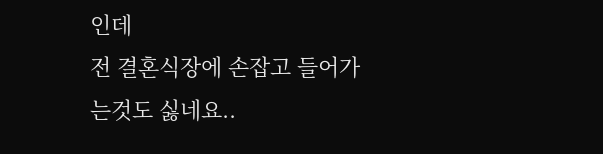인데
전 결혼식장에 손잡고 들어가는것도 싫네요..